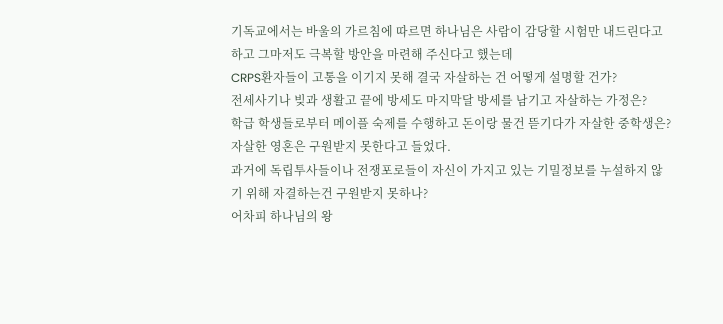기독교에서는 바울의 가르침에 따르면 하나님은 사람이 감당할 시험만 내드린다고 하고 그마저도 극복할 방안을 마련해 주신다고 했는데
CRPS환자들이 고통을 이기지 못해 결국 자살하는 건 어떻게 설명할 건가?
전세사기나 빚과 생활고 끝에 방세도 마지막달 방세를 남기고 자살하는 가정은?
학급 학생들로부터 메이플 숙제를 수행하고 돈이랑 물건 뜯기다가 자살한 중학생은?
자살한 영혼은 구원받지 못한다고 들었다.
과거에 독립투사들이나 전쟁포로들이 자신이 가지고 있는 기밀정보를 누설하지 않기 위해 자결하는건 구원받지 못하나?
어차피 하나님의 왕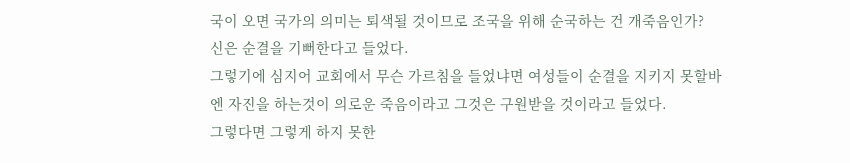국이 오면 국가의 의미는 퇴색될 것이므로 조국을 위해 순국하는 건 개죽음인가?
신은 순결을 기뻐한다고 들었다.
그렇기에 심지어 교회에서 무슨 가르침을 들었냐면 여성들이 순결을 지키지 못할바엔 자진을 하는것이 의로운 죽음이라고 그것은 구원받을 것이라고 들었다.
그렇다면 그렇게 하지 못한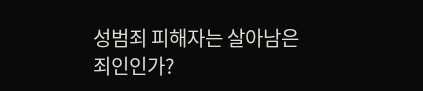성범죄 피해자는 살아남은 죄인인가?